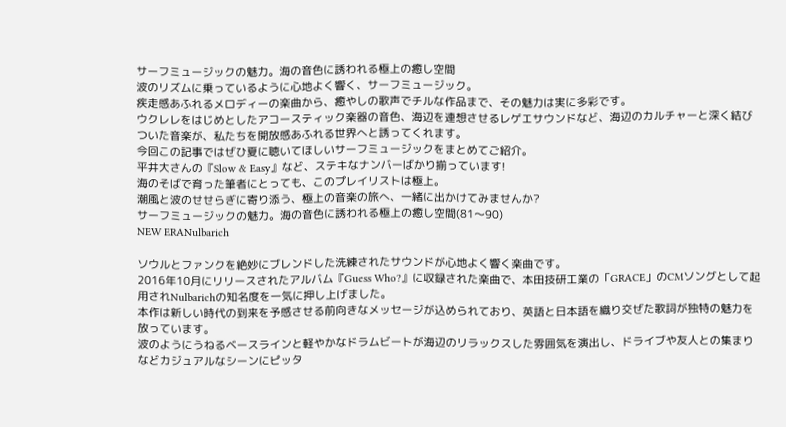サーフミュージックの魅力。海の音色に誘われる極上の癒し空間
波のリズムに乗っているように心地よく響く、サーフミュージック。
疾走感あふれるメロディーの楽曲から、癒やしの歌声でチルな作品まで、その魅力は実に多彩です。
ウクレレをはじめとしたアコースティック楽器の音色、海辺を連想させるレゲエサウンドなど、海辺のカルチャーと深く結びついた音楽が、私たちを開放感あふれる世界へと誘ってくれます。
今回この記事ではぜひ夏に聴いてほしいサーフミュージックをまとめてご紹介。
平井大さんの『Slow & Easy』など、ステキなナンバーばかり揃っています!
海のそばで育った筆者にとっても、このプレイリストは極上。
潮風と波のせせらぎに寄り添う、極上の音楽の旅へ、一緒に出かけてみませんか?
サーフミュージックの魅力。海の音色に誘われる極上の癒し空間(81〜90)
NEW ERANulbarich

ソウルとファンクを絶妙にブレンドした洗練されたサウンドが心地よく響く楽曲です。
2016年10月にリリースされたアルバム『Guess Who?』に収録された楽曲で、本田技研工業の「GRACE」のCMソングとして起用されNulbarichの知名度を一気に押し上げました。
本作は新しい時代の到来を予感させる前向きなメッセージが込められており、英語と日本語を織り交ぜた歌詞が独特の魅力を放っています。
波のようにうねるベースラインと軽やかなドラムビートが海辺のリラックスした雰囲気を演出し、ドライブや友人との集まりなどカジュアルなシーンにピッタ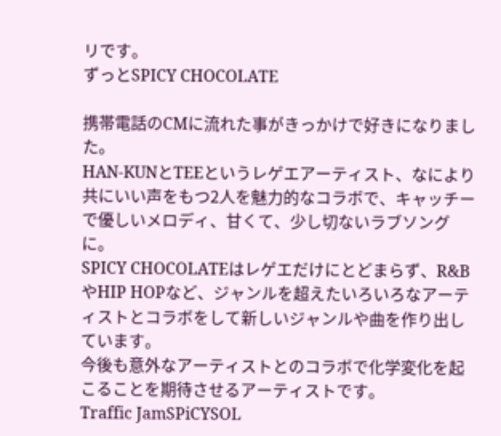リです。
ずっとSPICY CHOCOLATE

携帯電話のCMに流れた事がきっかけで好きになりました。
HAN-KUNとTEEというレゲエアーティスト、なにより共にいい声をもつ2人を魅力的なコラボで、キャッチーで優しいメロディ、甘くて、少し切ないラブソングに。
SPICY CHOCOLATEはレゲエだけにとどまらず、R&BやHIP HOPなど、ジャンルを超えたいろいろなアーティストとコラボをして新しいジャンルや曲を作り出しています。
今後も意外なアーティストとのコラボで化学変化を起こることを期待させるアーティストです。
Traffic JamSPiCYSOL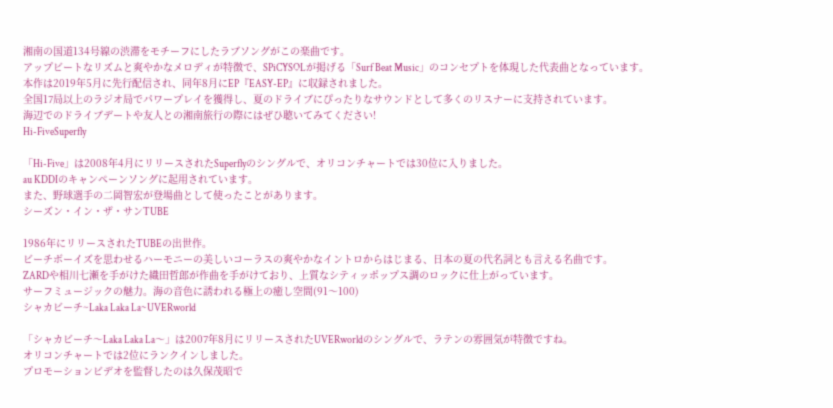湘南の国道134号線の渋滞をモチーフにしたラブソングがこの楽曲です。
アップビートなリズムと爽やかなメロディが特徴で、SPiCYSOLが掲げる「Surf Beat Music」のコンセプトを体現した代表曲となっています。
本作は2019年5月に先行配信され、同年8月にEP『EASY-EP』に収録されました。
全国17局以上のラジオ局でパワープレイを獲得し、夏のドライブにぴったりなサウンドとして多くのリスナーに支持されています。
海辺でのドライブデートや友人との湘南旅行の際にはぜひ聴いてみてください!
Hi-FiveSuperfly

「Hi-Five」は2008年4月にリリースされたSuperflyのシングルで、オリコンチャートでは30位に入りました。
au KDDIのキャンペーンソングに起用されています。
また、野球選手の二岡智宏が登場曲として使ったことがあります。
シーズン・イン・ザ・サンTUBE

1986年にリリースされたTUBEの出世作。
ビーチボーイズを思わせるハーモニーの美しいコーラスの爽やかなイントロからはじまる、日本の夏の代名詞とも言える名曲です。
ZARDや相川七瀬を手がけた織田哲郎が作曲を手がけており、上質なシティッポップス調のロックに仕上がっています。
サーフミュージックの魅力。海の音色に誘われる極上の癒し空間(91〜100)
シャカビーチ~Laka Laka La~UVERworld

「シャカビーチ〜Laka Laka La〜」は2007年8月にリリースされたUVERworldのシングルで、ラテンの雰囲気が特徴ですね。
オリコンチャートでは2位にランクインしました。
プロモーションビデオを監督したのは久保茂昭で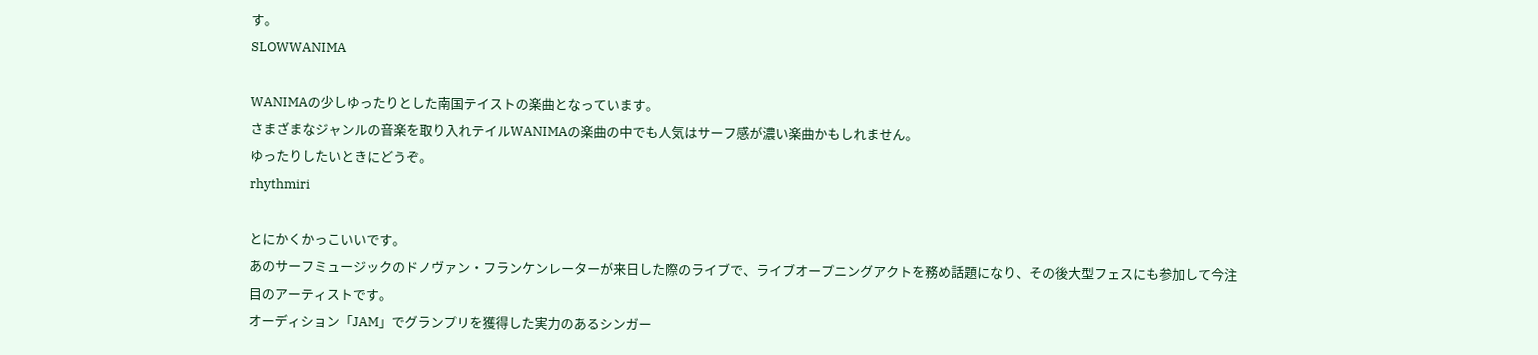す。
SLOWWANIMA

WANIMAの少しゆったりとした南国テイストの楽曲となっています。
さまざまなジャンルの音楽を取り入れテイルWANIMAの楽曲の中でも人気はサーフ感が濃い楽曲かもしれません。
ゆったりしたいときにどうぞ。
rhythmiri

とにかくかっこいいです。
あのサーフミュージックのドノヴァン・フランケンレーターが来日した際のライブで、ライブオープニングアクトを務め話題になり、その後大型フェスにも参加して今注目のアーティストです。
オーディション「JAM」でグランプリを獲得した実力のあるシンガー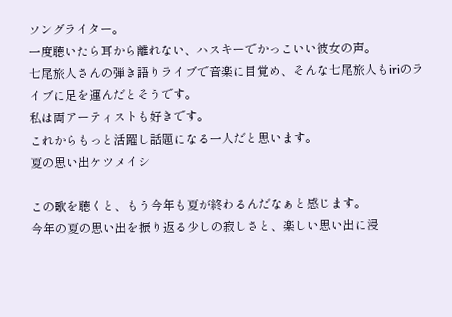ソングライター。
一度聴いたら耳から離れない、ハスキーでかっこいい彼女の声。
七尾旅人さんの弾き語りライブで音楽に目覚め、そんな七尾旅人もiriのライブに足を運んだとそうです。
私は両アーティストも好きです。
これからもっと活躍し話題になる一人だと思います。
夏の思い出ケツメイシ

この歌を聴くと、もう今年も夏が終わるんだなぁと感じます。
今年の夏の思い出を振り返る少しの寂しさと、楽しい思い出に浸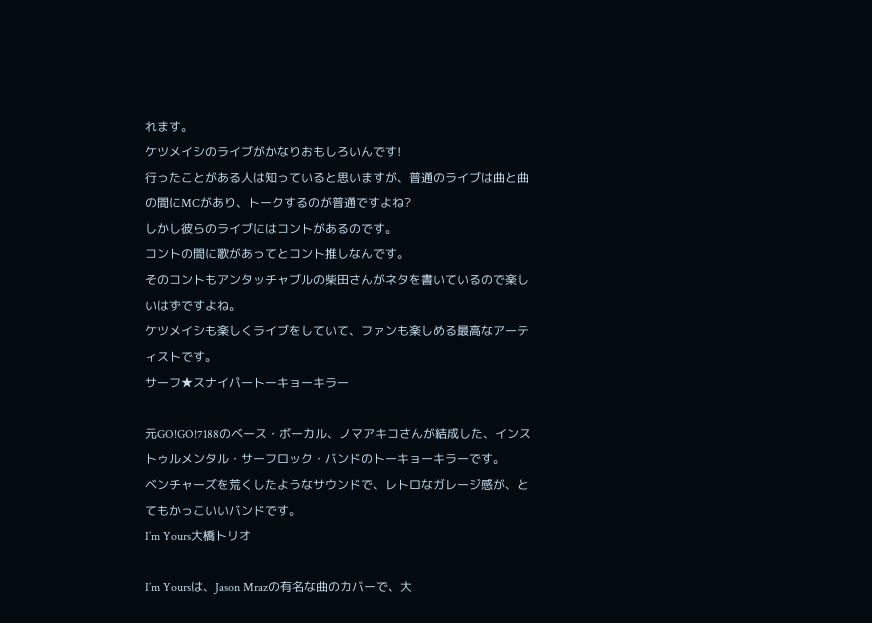れます。
ケツメイシのライブがかなりおもしろいんです!
行ったことがある人は知っていると思いますが、普通のライブは曲と曲の間にMCがあり、トークするのが普通ですよね?
しかし彼らのライブにはコントがあるのです。
コントの間に歌があってとコント推しなんです。
そのコントもアンタッチャブルの柴田さんがネタを書いているので楽しいはずですよね。
ケツメイシも楽しくライブをしていて、ファンも楽しめる最高なアーティストです。
サーフ★スナイパートーキョーキラー

元GO!GO!7188のベース・ボーカル、ノマアキコさんが結成した、インストゥルメンタル・サーフロック・バンドのトーキョーキラーです。
ベンチャーズを荒くしたようなサウンドで、レトロなガレージ感が、とてもかっこいいバンドです。
I’m Yours大橋トリオ

I’m Yoursは、Jason Mrazの有名な曲のカバーで、大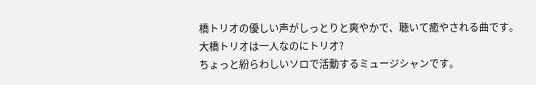橋トリオの優しい声がしっとりと爽やかで、聴いて癒やされる曲です。
大橋トリオは一人なのにトリオ?
ちょっと紛らわしいソロで活動するミュージシャンです。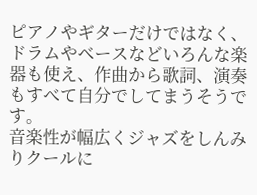ピアノやギターだけではなく、ドラムやベースなどいろんな楽器も使え、作曲から歌詞、演奏もすべて自分でしてまうそうです。
音楽性が幅広くジャズをしんみりクールに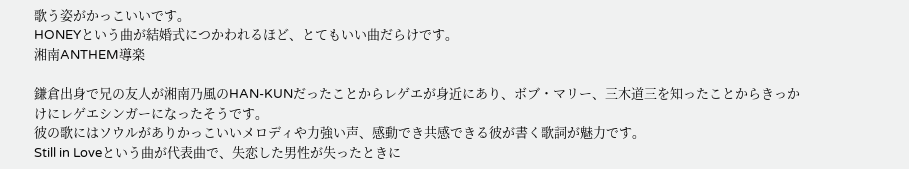歌う姿がかっこいいです。
HONEYという曲が結婚式につかわれるほど、とてもいい曲だらけです。
湘南ANTHEM導楽

鎌倉出身で兄の友人が湘南乃風のHAN-KUNだったことからレゲエが身近にあり、ボブ・マリー、三木道三を知ったことからきっかけにレゲエシンガーになったそうです。
彼の歌にはソウルがありかっこいいメロディや力強い声、感動でき共感できる彼が書く歌詞が魅力です。
Still in Loveという曲が代表曲で、失恋した男性が失ったときに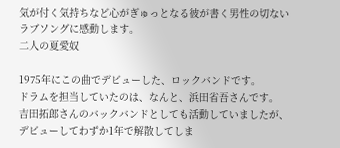気が付く気持ちなど心がぎゅっとなる彼が書く男性の切ないラブソングに感動します。
二人の夏愛奴

1975年にこの曲でデビューした、ロックバンドです。
ドラムを担当していたのは、なんと、浜田省吾さんです。
吉田拓郎さんのバックバンドとしても活動していましたが、デビューしてわずか1年で解散してしま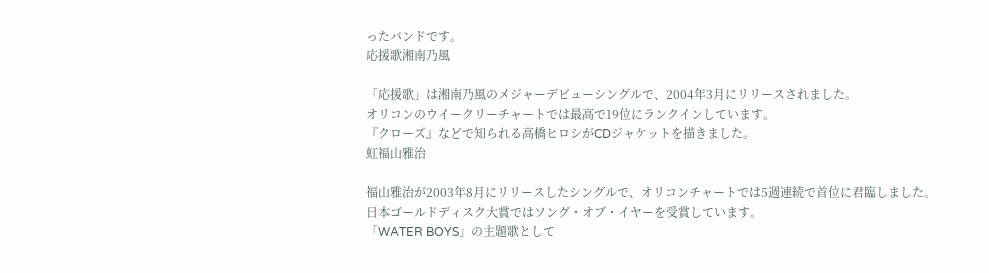ったバンドです。
応援歌湘南乃風

「応援歌」は湘南乃風のメジャーデビューシングルで、2004年3月にリリースされました。
オリコンのウイークリーチャートでは最高で19位にランクインしています。
『クローズ』などで知られる高橋ヒロシがCDジャケットを描きました。
虹福山雅治

福山雅治が2003年8月にリリースしたシングルで、オリコンチャートでは5週連続で首位に君臨しました。
日本ゴールドディスク大賞ではソング・オブ・イヤーを受賞しています。
「WATER BOYS」の主題歌として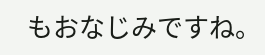もおなじみですね。